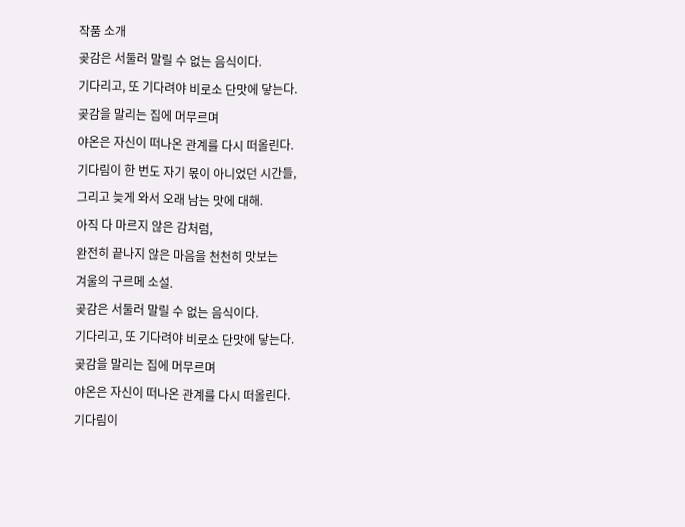작품 소개
곶감은 서둘러 말릴 수 없는 음식이다.
기다리고, 또 기다려야 비로소 단맛에 닿는다.
곶감을 말리는 집에 머무르며
야온은 자신이 떠나온 관계를 다시 떠올린다.
기다림이 한 번도 자기 몫이 아니었던 시간들,
그리고 늦게 와서 오래 남는 맛에 대해.
아직 다 마르지 않은 감처럼,
완전히 끝나지 않은 마음을 천천히 맛보는
겨울의 구르메 소설.
곶감은 서둘러 말릴 수 없는 음식이다.
기다리고, 또 기다려야 비로소 단맛에 닿는다.
곶감을 말리는 집에 머무르며
야온은 자신이 떠나온 관계를 다시 떠올린다.
기다림이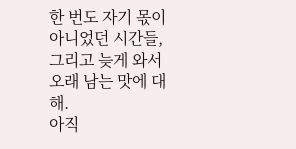한 번도 자기 몫이 아니었던 시간들,
그리고 늦게 와서 오래 남는 맛에 대해.
아직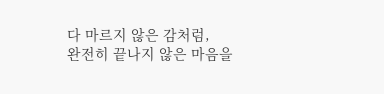다 마르지 않은 감처럼,
완전히 끝나지 않은 마음을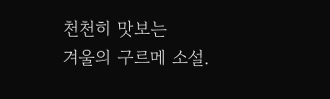천천히 맛보는
겨울의 구르메 소설.